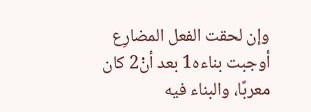وإن لحقت الفعل المضارِع أوجبت بناءه1 بعد أنْ2 كان معربًا، والبناء فيه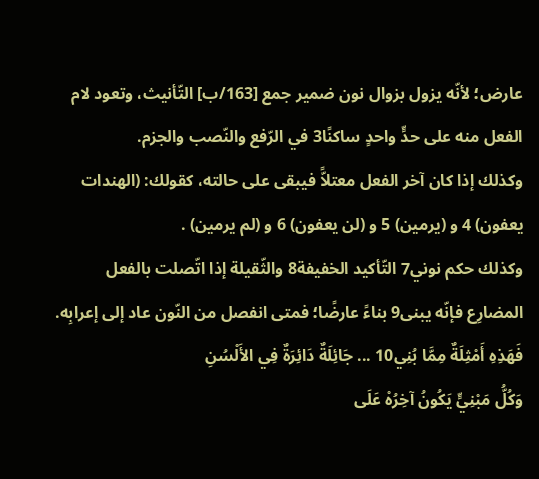عارض؛ لأنّه يزول بزوال نون ضمير جمع [163/ب] التّأنيث، وتعود لام الفعل منه على حدٍّ واحدٍ ساكنًا3 في الرّفع والنّصب والجزم.
وكذلك إذا كان آخر الفعل معتلاًّ فيبقى على حالته، كقولك: (الهندات يعفون) 4 و (يرمين) 5 و (لن يعفون) 6 و (لم يرمين) .
وكذلك حكم نوني7 التّأكيد الخفيفة8 والثّقيلة إذا اتّصلت بالفعل المضارِع فإنّه يبنى9 بناءً عارضًا؛ فمتى انفصل من النّون عاد إلى إعرابِه.
فَهَذِهِ أَمْثِلَةٌ مِمَّا بُنِي10 ... جَائِلَةٌ دَائِرَةٌ فِي الأَلْسُنِ
وَكُلُّ مَبْنِيٍّ يَكُونُ آخِرُهْ عَلَى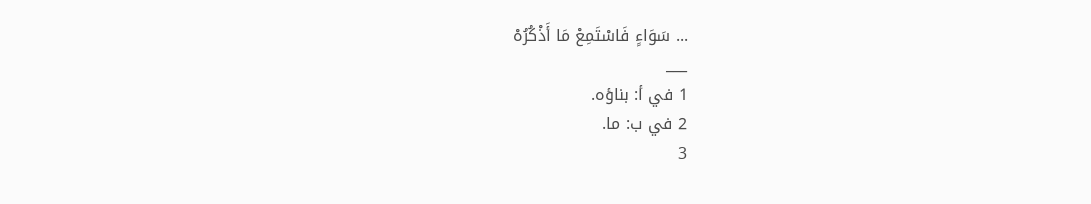... سَوَاءٍ فَاسْتَمِعْ مَا أَذْكُرُهْ
___
1 في أ: بناؤه.
2 في ب: ما.
3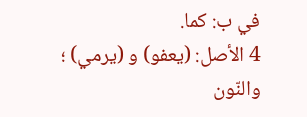في ب: كما.
4 الأصل: (يعفو) و (يرمي) ؛ والنّون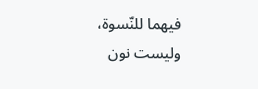فيهما للنّسوة، وليست نون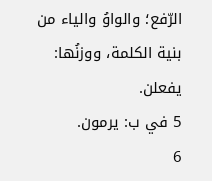الرّفع؛ والواوُ والياء من بنية الكلمة، ووزنُها: يفعلن.
5 في ب: يرمون.
6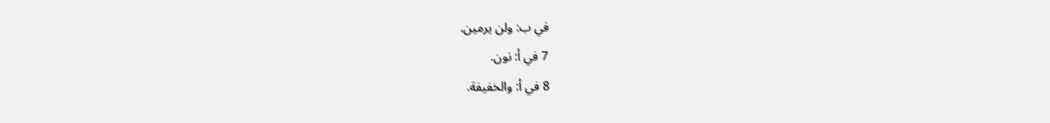في ب: ولن يرمين.
7 في أ: نون.
8 في أ: والخفيفة.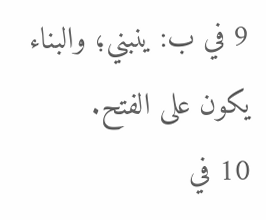9 في ب: ينبني؛ والبناء يكون على الفتح.
10 في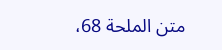متن الملحة 68،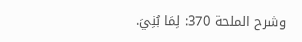وشرح الملحة 370: لِمَا بُنِيَ.